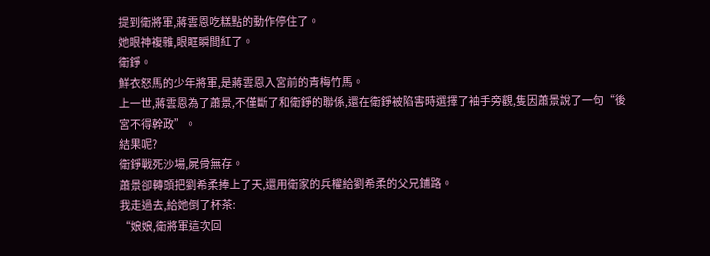提到衛將軍,蔣雲恩吃糕點的動作停住了。
她眼神複雜,眼眶瞬間紅了。
衛錚。
鮮衣怒馬的少年將軍,是蔣雲恩入宮前的青梅竹馬。
上一世,蔣雲恩為了蕭景,不僅斷了和衛錚的聯係,還在衛錚被陷害時選擇了袖手旁觀,隻因蕭景說了一句“後宮不得幹政”。
結果呢?
衛錚戰死沙場,屍骨無存。
蕭景卻轉頭把劉希柔捧上了天,還用衛家的兵權給劉希柔的父兄鋪路。
我走過去,給她倒了杯茶:
“娘娘,衛將軍這次回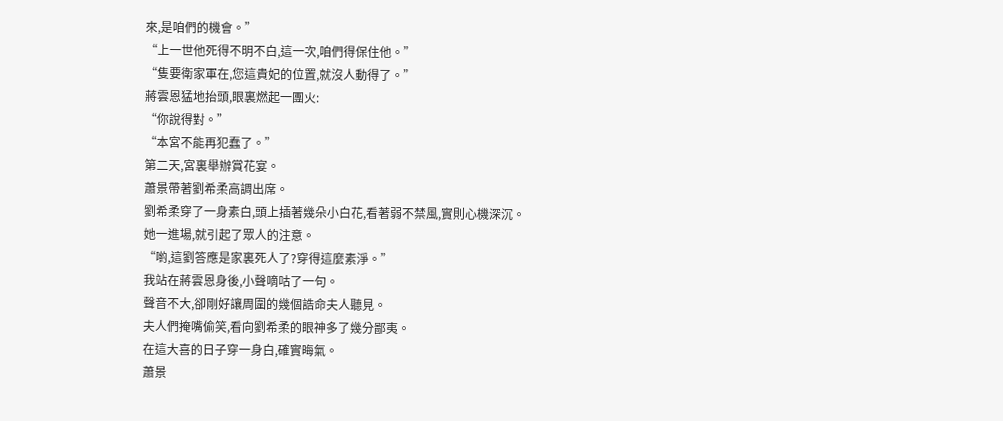來,是咱們的機會。”
“上一世他死得不明不白,這一次,咱們得保住他。”
“隻要衛家軍在,您這貴妃的位置,就沒人動得了。”
蔣雲恩猛地抬頭,眼裏燃起一團火:
“你說得對。”
“本宮不能再犯蠢了。”
第二天,宮裏舉辦賞花宴。
蕭景帶著劉希柔高調出席。
劉希柔穿了一身素白,頭上插著幾朵小白花,看著弱不禁風,實則心機深沉。
她一進場,就引起了眾人的注意。
“喲,這劉答應是家裏死人了?穿得這麼素淨。”
我站在蔣雲恩身後,小聲嘀咕了一句。
聲音不大,卻剛好讓周圍的幾個誥命夫人聽見。
夫人們掩嘴偷笑,看向劉希柔的眼神多了幾分鄙夷。
在這大喜的日子穿一身白,確實晦氣。
蕭景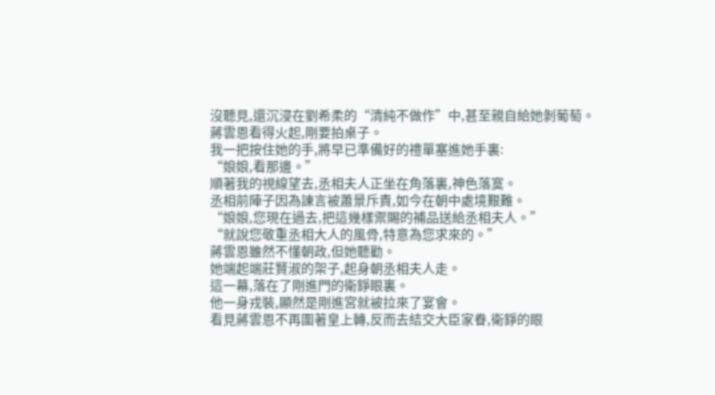沒聽見,還沉浸在劉希柔的“清純不做作”中,甚至親自給她剝葡萄。
蔣雲恩看得火起,剛要拍桌子。
我一把按住她的手,將早已準備好的禮單塞進她手裏:
“娘娘,看那邊。”
順著我的視線望去,丞相夫人正坐在角落裏,神色落寞。
丞相前陣子因為諫言被蕭景斥責,如今在朝中處境艱難。
“娘娘,您現在過去,把這幾樣禦賜的補品送給丞相夫人。”
“就說您敬重丞相大人的風骨,特意為您求來的。”
蔣雲恩雖然不懂朝政,但她聽勸。
她端起端莊賢淑的架子,起身朝丞相夫人走。
這一幕,落在了剛進門的衛錚眼裏。
他一身戎裝,顯然是剛進宮就被拉來了宴會。
看見蔣雲恩不再圍著皇上轉,反而去結交大臣家眷,衛錚的眼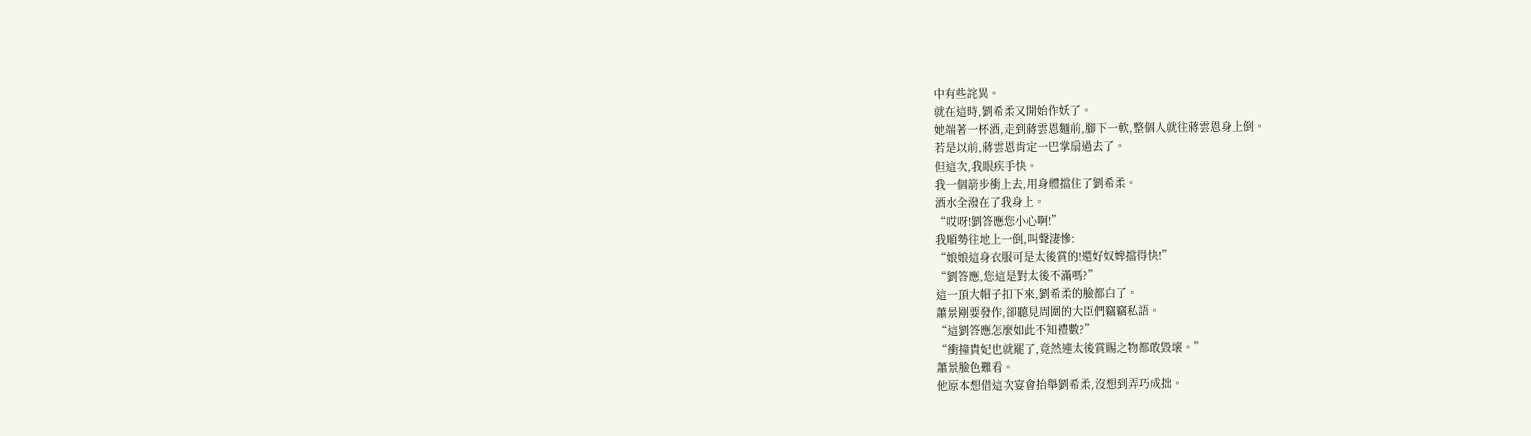中有些詫異。
就在這時,劉希柔又開始作妖了。
她端著一杯酒,走到蔣雲恩麵前,腳下一軟,整個人就往蔣雲恩身上倒。
若是以前,蔣雲恩肯定一巴掌扇過去了。
但這次,我眼疾手快。
我一個箭步衝上去,用身體擋住了劉希柔。
酒水全潑在了我身上。
“哎呀!劉答應您小心啊!”
我順勢往地上一倒,叫聲淒慘:
“娘娘這身衣服可是太後賞的!還好奴婢擋得快!”
“劉答應,您這是對太後不滿嗎?”
這一頂大帽子扣下來,劉希柔的臉都白了。
蕭景剛要發作,卻聽見周圍的大臣們竊竊私語。
“這劉答應怎麼如此不知禮數?”
“衝撞貴妃也就罷了,竟然連太後賞賜之物都敢毀壞。”
蕭景臉色難看。
他原本想借這次宴會抬舉劉希柔,沒想到弄巧成拙。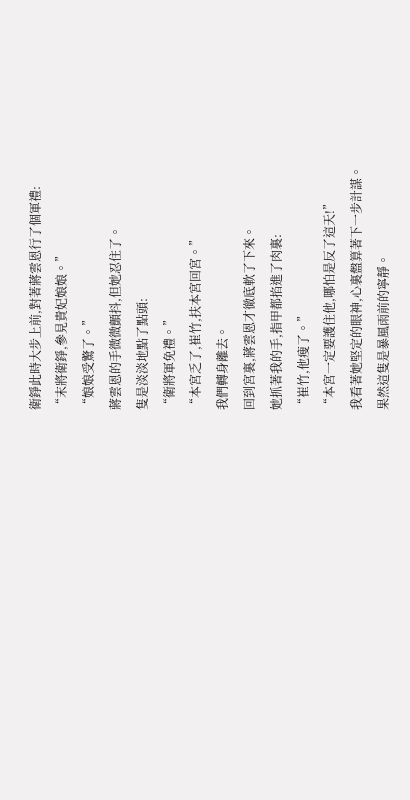衛錚此時大步上前,對著蔣雲恩行了個軍禮:
“末將衛錚,參見貴妃娘娘。”
“娘娘受驚了。”
蔣雲恩的手微微顫抖,但她忍住了。
隻是淡淡地點了點頭:
“衛將軍免禮。”
“本宮乏了,崔竹,扶本宮回宮。”
我們轉身離去。
回到宮裏,蔣雲恩才徹底軟了下來。
她抓著我的手,指甲都掐進了肉裏:
“崔竹,他瘦了。”
“本宮一定要護住他,哪怕是反了這天!”
我看著她堅定的眼神,心裏盤算著下一步計謀。
果然這隻是暴風雨前的寧靜。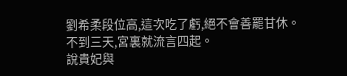劉希柔段位高,這次吃了虧,絕不會善罷甘休。
不到三天,宮裏就流言四起。
說貴妃與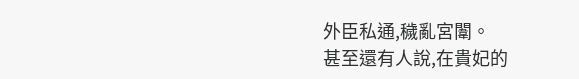外臣私通,穢亂宮闈。
甚至還有人說,在貴妃的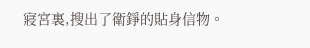寢宮裏,搜出了衛錚的貼身信物。